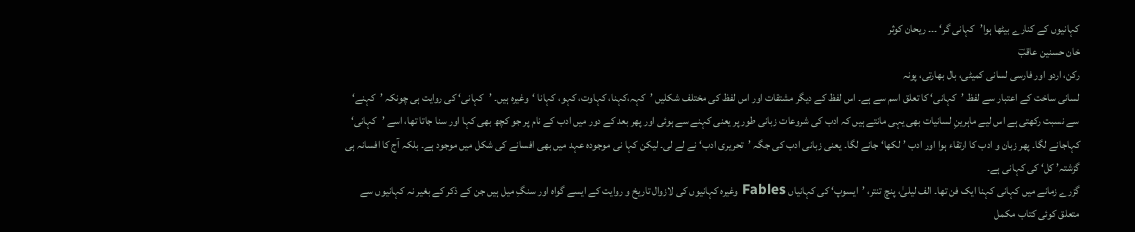کہانیوں کے کنارے بیٹھا ہوا’کہانی گر‘ ۔۔۔ ریحان کوثر
خان حسنین عاقبؔ
رکن، اردو اور فارسی لسانی کمیٹی، بال بھارتی، پونہ
لسانی ساخت کے اعتبار سے لفظ ’کہانی‘ کا تعلق اسم سے ہے۔ اس لفظ کے دیگر مشتقات اور اس لفظ کی مختلف شکلیں ’کہہ،کہنا، کہاوت، کہو، کہانا ‘وغیرہ ہیں۔ ’کہانی‘ کی روایت ہی چونکہ ’کہنے‘ سے نسبت رکھتی ہے اس لیے ماہرینِ لسانیات بھی یہی مانتے ہیں کہ ادب کی شروعات زبانی طور پر یعنی کہنے سے ہوئی اور پھر بعد کے دور میں ادب کے نام پر جو کچھ بھی کہا اور سنا جاتا تھا، اسے ’کہانی‘ کہاجانے لگا۔ پھر زبان و ادب کا ارتقاء ہوا اور ادب ’لکھا‘ جانے لگا۔ یعنی زبانی ادب کی جگہ ’تحریری ادب‘ نے لے لی۔ لیکن کہا نی موجودہ عہد میں بھی افسانے کی شکل میں موجود ہے۔ بلکہ آج کا افسانہ ہی گزشتہ’ کل‘ کی کہانی ہے۔
گزرے زمانے میں کہانی کہنا ایک فن تھا۔ الف لیلیٰ، پنچ تنتر، ’ایسوپ‘ کی کہانیاں Fables وغیرہ کہانیوں کی لازوال تاریخ و روایت کے ایسے گواہ اور سنگِ میل ہیں جن کے ذکر کے بغیر نہ کہانیوں سے متعلق کوئی کتاب مکمل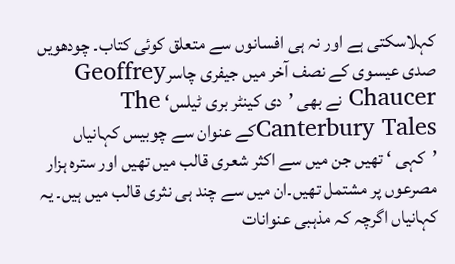کہلاسکتی ہے اور نہ ہی افسانوں سے متعلق کوئی کتاب۔ چودھویں صدی عیسوی کے نصف آخر میں جیفری چاسرGeoffrey Chaucer نے بھی ’دی کینٹر بری ٹیلس‘ The Canterbury Talesکے عنوان سے چوبیس کہانیاں ’کہی ‘ تھیں جن میں سے اکثر شعری قالب میں تھیں اور سترہ ہزار مصرعوں پر مشتمل تھیں۔ان میں سے چند ہی نثری قالب میں ہیں۔ یہ کہانیاں اگرچہ کہ مذہبی عنوانات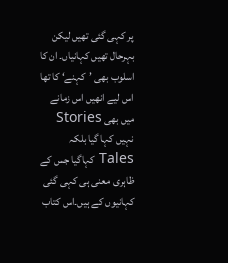پر کہی گئی تھیں لیکن بہرحال تھیں کہانیاں۔ ان کا اسلوب بھی ’کہنے‘ کا تھا اس لیے انھیں اس زمانے میں بھی Stories نہیں کہا گیا بلکہ Tales کہاگیا جس کے ظاہری معنی ہی کہی گئی کہانیوں کے ہیں۔اس کتاب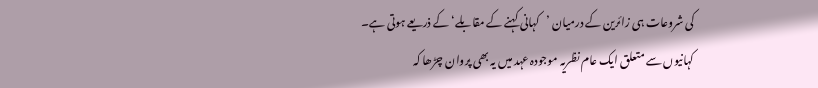کی شروعات ہی زائرین کے درمیان ’کہانی کہنے کے مقابلے‘کے ذریعے ہوتی ہے۔
کہانیوں سے متعلق ایک عام نظریہ موجودہ عہد میں یہ بھی پروان چڑھا کہ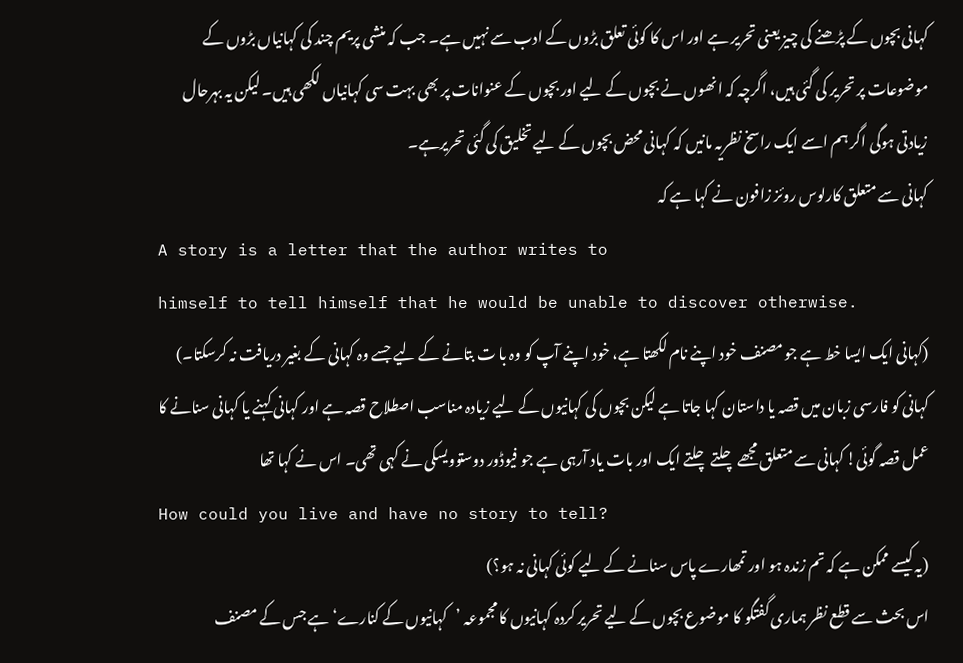کہانی بچوں کے پڑھنے کی چیز یعنی تحریر ہے اور اس کا کوئی تعلق بڑوں کے ادب سے نہیں ہے۔ جب کہ منشی پریم چند کی کہانیاں بڑوں کے موضوعات پر تحریر کی گئی ہیں، اگرچہ کہ انھوں نے بچوں کے لیے اور بچوں کے عنوانات پر بھی بہت سی کہانیاں لکھی ہیں۔ لیکن یہ بہرحال زیادتی ہوگی اگر ہم اسے ایک راسخ نظریہ مانیں کہ کہانی محض بچوں کے لیے تخلیق کی گئی تحریرہے۔
کہانی سے متعلق کارلوس روئز زافون نے کہا ہے کہ
A story is a letter that the author writes to
himself to tell himself that he would be unable to discover otherwise.
(کہانی ایک ایسا خط ہے جو مصنف خود اپنے نام لکھتا ہے، خود اپنے آپ کو وہ با ت بتانے کے لیے جسے وہ کہانی کے بغیر دریافت نہ کرسکتا۔)
کہانی کو فارسی زبان میں قصہ یا داستان کہا جاتا ہے لیکن بچوں کی کہانیوں کے لیے زیادہ مناسب اصطلاح قصہ ہے اور کہانی کہنے یا کہانی سنانے کا عمل قصہ گوئی! کہانی سے متعلق مجھے چلتے چلتے ایک اور بات یاد آرہی ہے جو فیوڈور دوستوویسکی نے کہی تھی۔ اس نے کہا تھا
How could you live and have no story to tell?
(یہ کیسے ممکن ہے کہ تم زندہ ہو اور تمھارے پاس سنانے کے لیے کوئی کہانی نہ ہو؟)
اس بحث سے قطع نظر ہماری گفتگو کا موضوع بچوں کے لیے تحریر کردہ کہانیوں کا مجموعہ ’کہانیوں کے کنارے‘ ہے جس کے مصنف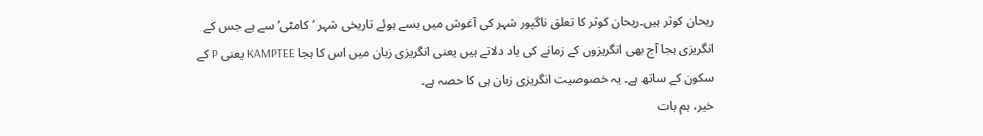ریحان کوثر ہیں۔ریحان کوثر کا تعلق ناگپور شہر کی آغوش میں بسے ہوئے تاریخی شہر ’کامٹی‘ سے ہے جس کے انگریزی ہجا آج بھی انگریزوں کے زمانے کی یاد دلاتے ہیں یعنی انگریزی زبان میں اس کا ہجا KAMPTEE یعنی P کے سکون کے ساتھ ہے۔ یہ خصوصیت انگریزی زبان ہی کا حصہ ہے۔
خیر، ہم بات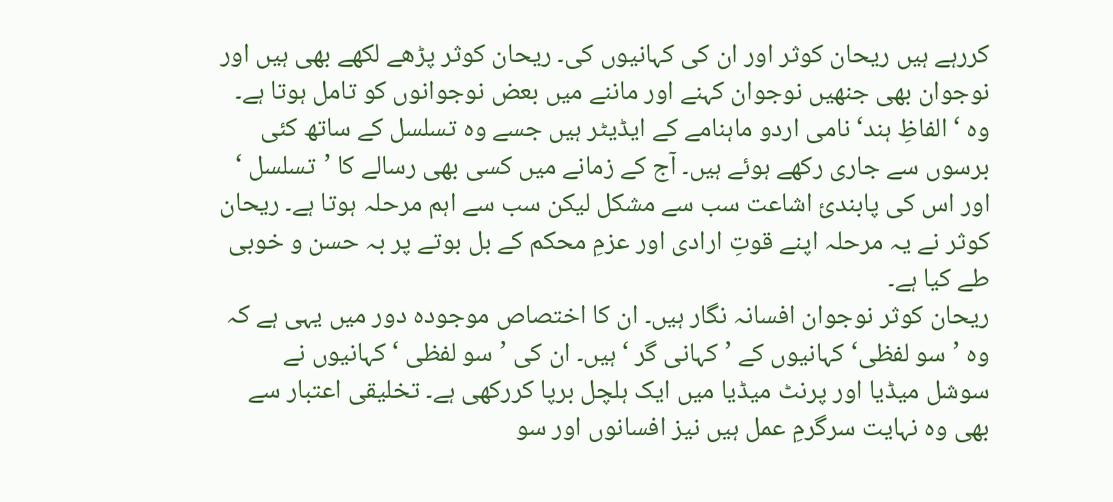کررہے ہیں ریحان کوثر اور ان کی کہانیوں کی۔ ریحان کوثر پڑھے لکھے بھی ہیں اور نوجوان بھی جنھیں نوجوان کہنے اور ماننے میں بعض نوجوانوں کو تامل ہوتا ہے۔ وہ ‘الفاظِ ہند‘ نامی اردو ماہنامے کے ایڈیٹر ہیں جسے وہ تسلسل کے ساتھ کئی برسوں سے جاری رکھے ہوئے ہیں۔ آج کے زمانے میں کسی بھی رسالے کا ’تسلسل ‘ اور اس کی پابندیٔ اشاعت سب سے مشکل لیکن سب سے اہم مرحلہ ہوتا ہے۔ ریحان کوثر نے یہ مرحلہ اپنے قوتِ ارادی اور عزمِ محکم کے بل بوتے پر بہ حسن و خوبی طے کیا ہے۔
ریحان کوثر نوجوان افسانہ نگار ہیں۔ ان کا اختصاص موجودہ دور میں یہی ہے کہ وہ ’سو لفظی‘ کہانیوں کے ’کہانی گر ‘ ہیں۔ ان کی ’سو لفظی ‘کہانیوں نے سوشل میڈیا اور پرنٹ میڈیا میں ایک ہلچل برپا کررکھی ہے۔ تخلیقی اعتبار سے بھی وہ نہایت سرگرمِ عمل ہیں نیز افسانوں اور سو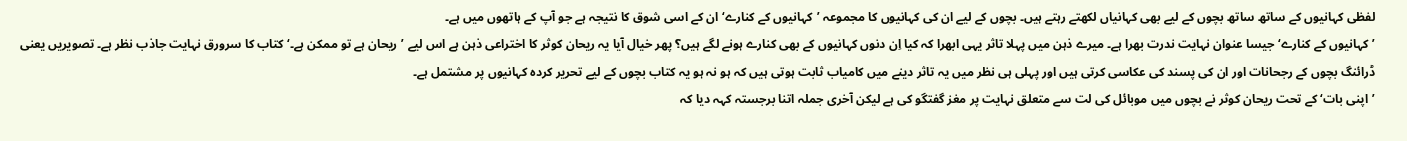لفظی کہانیوں کے ساتھ ساتھ بچوں کے لیے بھی کہانیاں لکھتے رہتے ہیں۔ بچوں کے لیے ان کی کہانیوں کا مجموعہ ’کہانیوں کے کنارے‘ ان کے اسی شوق کا نتیجہ ہے جو آپ کے ہاتھوں میں ہے۔
’کہانیوں کے کنارے‘ جیسا عنوان نہایت ندرت بھرا ہے۔ میرے ذہن میں پہلا تاثر یہی ابھرا کہ کیا اِن دنوں کہانیوں کے بھی کنارے ہونے لگے ہیں؟ پھر خیال آیا یہ ریحان کوثر کا اختراعی ذہن ہے اس لیے ’ریحان ہے تو ممکن ہے۔‘ کتاب کا سرورق نہایت جاذب نظر ہے۔ تصویریں یعنی ڈرائنگ بچوں کے رجحانات اور ان کی پسند کی عکاسی کرتی ہیں اور پہلی ہی نظر میں یہ تاثر دینے میں کامیاب ثابت ہوتی ہیں کہ ہو نہ ہو یہ کتاب بچوں کے لیے تحریر کردہ کہانیوں پر مشتمل ہے۔
’اپنی بات‘ کے تحت ریحان کوثر نے بچوں میں موبائل کی لت سے متعلق نہایت پر مغز گفتگو کی ہے لیکن آخری جملہ اتنا برجستہ کہہ دیا کہ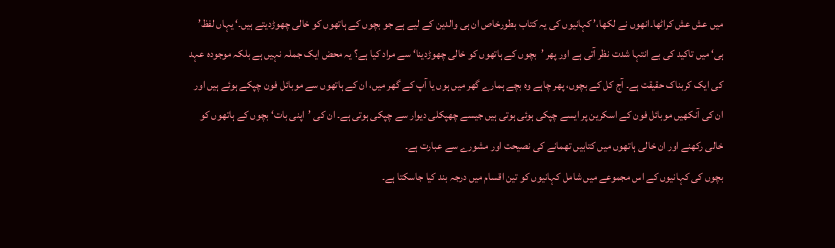میں عش عش کراٹھا۔انھوں نے لکھا،’ کہانیوں کی یہ کتاب بطورخاص ان ہی والدین کے لیے ہے جو بچوں کے ہاتھوں کو خالی چھوڑدیتے ہیں۔‘ یہاں لفظ’ ہی‘ میں تاکید کی بے انتہا شدت نظر آتی ہے اور پھر ’بچوں کے ہاتھوں کو خالی چھوڑدینا‘ سے مراد کیا ہے؟ یہ محض ایک جملہ نہیں ہے بلکہ موجودہ عہد کی ایک کربناک حقیقت ہے۔ آج کل کے بچوں، پھر چاہے وہ بچے ہمارے گھر میں ہوں یا آپ کے گھر میں، ان کے ہاتھوں سے موبائل فون چپکے ہوئے ہیں اور ان کی آنکھیں موبائل فون کے اسکرین پر ایسے چپکی ہوئی ہوتی ہیں جیسے چھپکلی دیوار سے چپکی ہوتی ہے۔ ان کی ’اپنی بات‘ بچوں کے ہاتھوں کو خالی رکھنے اور ان خالی ہاتھوں میں کتابیں تھمانے کی نصیحت اور مشورے سے عبارت ہے۔
بچوں کی کہانیوں کے اس مجموعے میں شامل کہانیوں کو تین اقسام میں درجہ بند کیا جاسکتا ہے۔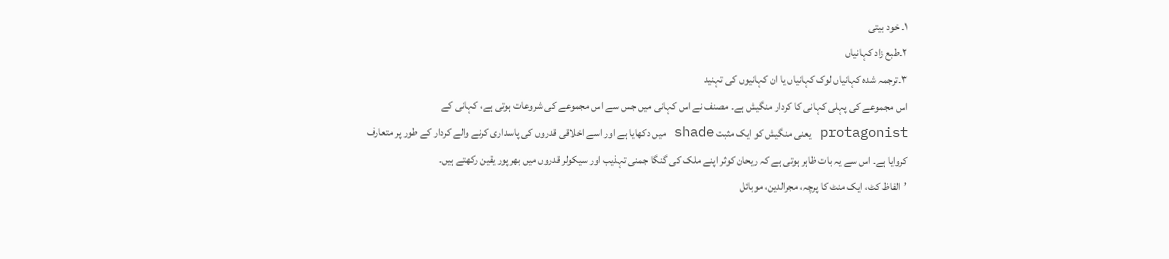۱۔ خود بیتی
۲۔طبع زاد کہانیاں
۳۔ترجمہ شدہ کہانیاں لوک کہانیاں یا ان کہانیوں کی تہنید
اس مجموعے کی پہلی کہانی کا کردار منگیش ہے۔ مصنف نے اس کہانی میں جس سے اس مجموعے کی شروعات ہوتی ہے، کہانی کے protagonist یعنی منگیش کو ایک مثبت shade میں دکھایا ہے اور اسے اخلاقی قدروں کی پاسداری کرنے والے کردار کے طور پر متعارف کروایا ہے۔ اس سے یہ بات ظاہر ہوتی ہے کہ ریحان کوثر اپنے ملک کی گنگا جمنی تہذیب اور سیکولر قدروں میں بھرپور یقین رکھتے ہیں۔
’الفاظ کٹ، ایک منٹ کا پرچہ، مجرالدین، موبائل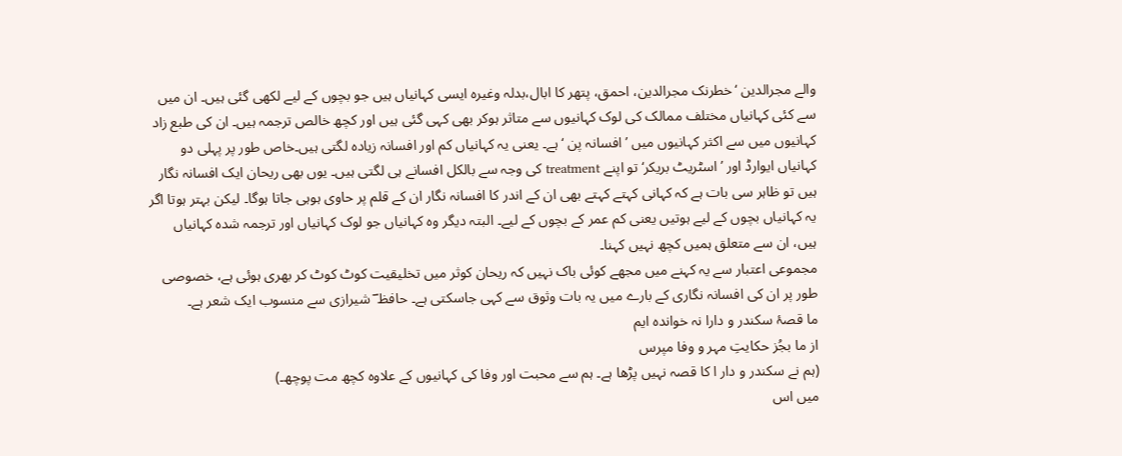والے مجرالدین ‘خطرنک مجرالدین، احمق، پتھر کا ابال،بدلہ وغیرہ ایسی کہانیاں ہیں جو بچوں کے لیے لکھی گئی ہیں۔ ان میں سے کئی کہانیاں مختلف ممالک کی لوک کہانیوں سے متاثر ہوکر بھی کہی گئی ہیں اور کچھ خالص ترجمہ ہیں۔ ان کی طبع زاد کہانیوں میں سے اکثر کہانیوں میں ’افسانہ پن ‘ ہے۔ یعنی یہ کہانیاں کم اور افسانہ زیادہ لگتی ہیں۔خاص طور پر پہلی دو کہانیاں ایوارڈ اور ’اسٹریٹ بریکر‘ تو اپنے treatment کی وجہ سے بالکل افسانے ہی لگتی ہیں۔ یوں بھی ریحان ایک افسانہ نگار ہیں تو ظاہر سی بات ہے کہ کہانی کہتے کہتے بھی ان کے اندر کا افسانہ نگار ان کے قلم پر حاوی ہوہی جاتا ہوگا۔ لیکن بہتر ہوتا اگر یہ کہانیاں بچوں کے لیے ہوتیں یعنی کم عمر کے بچوں کے لیے۔ البتہ دیگر وہ کہانیاں جو لوک کہانیاں اور ترجمہ شدہ کہانیاں ہیں، ان سے متعلق ہمیں کچھ نہیں کہنا۔
مجموعی اعتبار سے یہ کہنے میں مجھے کوئی باک نہیں کہ ریحان کوثر میں تخلیقیت کوٹ کوٹ کر بھری ہوئی ہے، خصوصی طور پر ان کی افسانہ نگاری کے بارے میں یہ بات وثوق سے کہی جاسکتی ہے۔ حافظ ؔ شیرازی سے منسوب ایک شعر ہے۔
ما قصۂ سکندر و دارا نہ خواندہ ایم
از ما بجُز حکایتِ مہر و وفا مپرس
(ہم نے سکندر و دار ا کا قصہ نہیں پڑھا ہے۔ ہم سے محبت اور وفا کی کہانیوں کے علاوہ کچھ مت پوچھ۔)
میں اس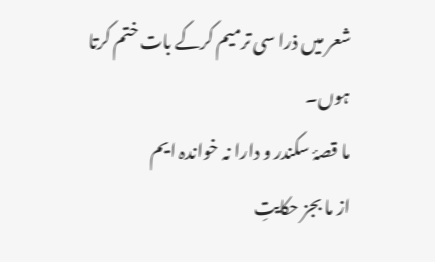شعر میں ذرا سی ترمیم کرکے بات ختم کرتا ہوں۔
ما قصۂ سکندر و دارا نہ خواندہ ایم
از ما بجز حکایتِ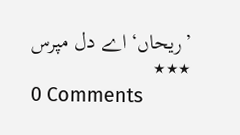’ریحاں‘ اے دل مپرس
٭٭٭
0 Comments